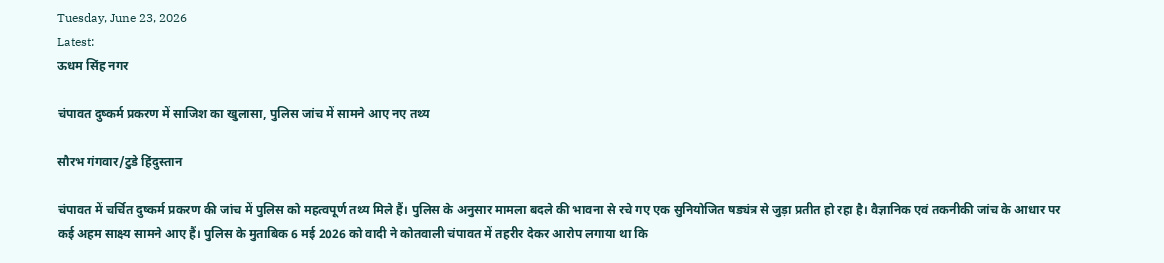Tuesday, June 23, 2026
Latest:
ऊधम सिंह नगर

चंपावत दुष्कर्म प्रकरण में साजिश का खुलासा, पुलिस जांच में सामने आए नए तथ्य

सौरभ गंगवार/टुडे हिंदुस्तान

चंपावत में चर्चित दुष्कर्म प्रकरण की जांच में पुलिस को महत्वपूर्ण तथ्य मिले हैं। पुलिस के अनुसार मामला बदले की भावना से रचे गए एक सुनियोजित षड्यंत्र से जुड़ा प्रतीत हो रहा है। वैज्ञानिक एवं तकनीकी जांच के आधार पर कई अहम साक्ष्य सामने आए हैं। पुलिस के मुताबिक 6 मई 2026 को वादी ने कोतवाली चंपावत में तहरीर देकर आरोप लगाया था कि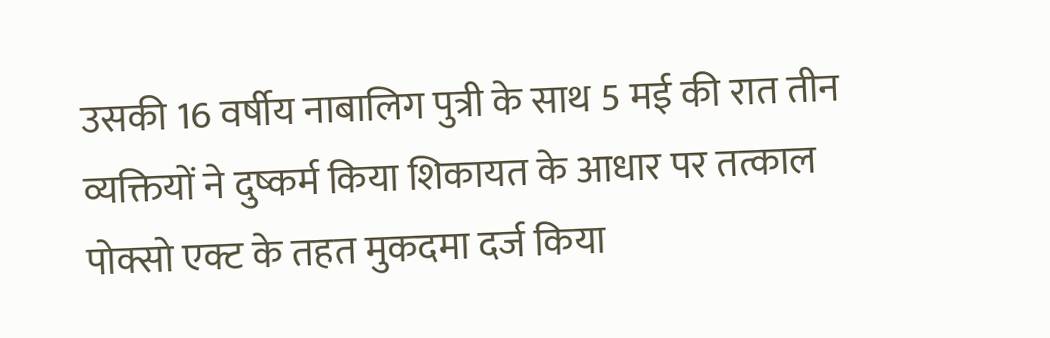उसकी 16 वर्षीय नाबालिग पुत्री के साथ 5 मई की रात तीन व्यक्तियों ने दुष्कर्म किया शिकायत के आधार पर तत्काल पोक्सो एक्ट के तहत मुकदमा दर्ज किया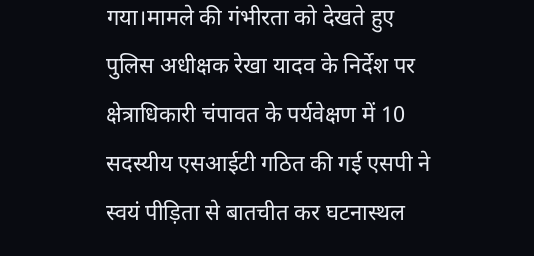गया।मामले की गंभीरता को देखते हुए पुलिस अधीक्षक रेखा यादव के निर्देश पर क्षेत्राधिकारी चंपावत के पर्यवेक्षण में 10 सदस्यीय एसआईटी गठित की गई एसपी ने स्वयं पीड़िता से बातचीत कर घटनास्थल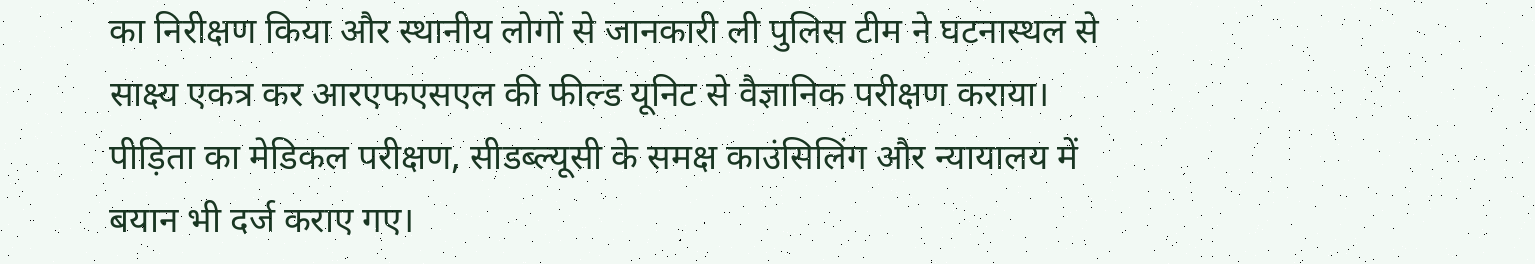का निरीक्षण किया और स्थानीय लोगों से जानकारी ली पुलिस टीम ने घटनास्थल से साक्ष्य एकत्र कर आरएफएसएल की फील्ड यूनिट से वैज्ञानिक परीक्षण कराया। पीड़िता का मेडिकल परीक्षण, सीडब्ल्यूसी के समक्ष काउंसिलिंग और न्यायालय में बयान भी दर्ज कराए गए।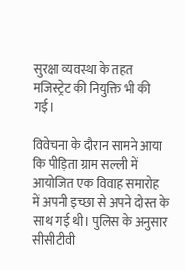सुरक्षा व्यवस्था के तहत मजिस्ट्रेट की नियुक्ति भी की गई।

विवेचना के दौरान सामने आया कि पीड़िता ग्राम सल्ली में आयोजित एक विवाह समारोह में अपनी इच्छा से अपने दोस्त के साथ गई थी। पुलिस के अनुसार सीसीटीवी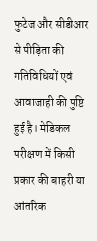फुटेज और सीडीआर से पीड़िता की गतिविधियों एवं आवाजाही की पुष्टि हुई है। मेडिकल परीक्षण में किसी प्रकार की बाहरी या आंतरिक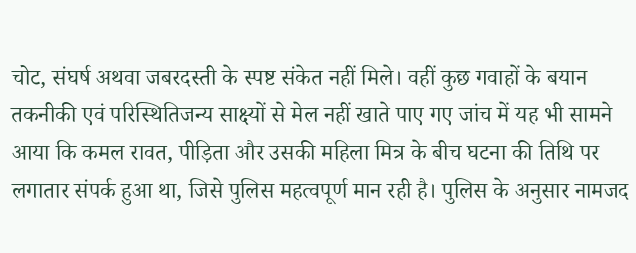चोट, संघर्ष अथवा जबरदस्ती के स्पष्ट संकेत नहीं मिले। वहीं कुछ गवाहों के बयान तकनीकी एवं परिस्थितिजन्य साक्ष्यों से मेल नहीं खाते पाए गए जांच में यह भी सामने आया कि कमल रावत, पीड़िता और उसकी महिला मित्र के बीच घटना की तिथि पर लगातार संपर्क हुआ था, जिसे पुलिस महत्वपूर्ण मान रही है। पुलिस के अनुसार नामजद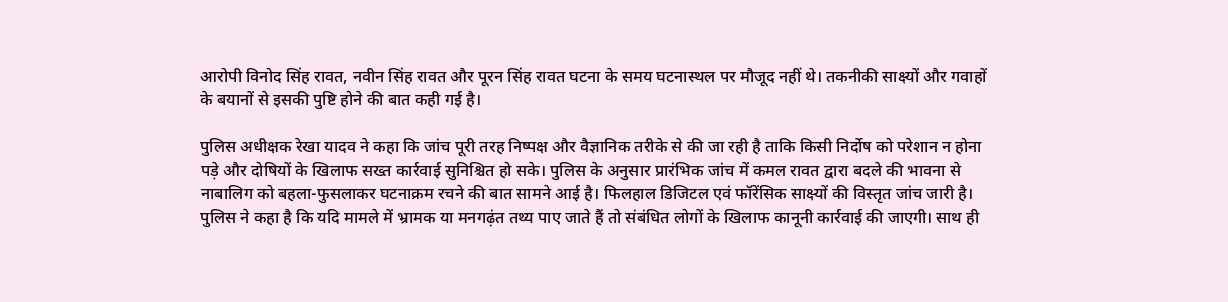आरोपी विनोद सिंह रावत, नवीन सिंह रावत और पूरन सिंह रावत घटना के समय घटनास्थल पर मौजूद नहीं थे। तकनीकी साक्ष्यों और गवाहों के बयानों से इसकी पुष्टि होने की बात कही गई है।

पुलिस अधीक्षक रेखा यादव ने कहा कि जांच पूरी तरह निष्पक्ष और वैज्ञानिक तरीके से की जा रही है ताकि किसी निर्दोष को परेशान न होना पड़े और दोषियों के खिलाफ सख्त कार्रवाई सुनिश्चित हो सके। पुलिस के अनुसार प्रारंभिक जांच में कमल रावत द्वारा बदले की भावना से नाबालिग को बहला-फुसलाकर घटनाक्रम रचने की बात सामने आई है। फिलहाल डिजिटल एवं फॉरेंसिक साक्ष्यों की विस्तृत जांच जारी है। पुलिस ने कहा है कि यदि मामले में भ्रामक या मनगढ़ंत तथ्य पाए जाते हैं तो संबंधित लोगों के खिलाफ कानूनी कार्रवाई की जाएगी। साथ ही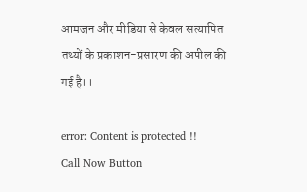आमजन और मीडिया से केवल सत्यापित तथ्यों के प्रकाशन-प्रसारण की अपील की गई है।।

error: Content is protected !!
Call Now Button